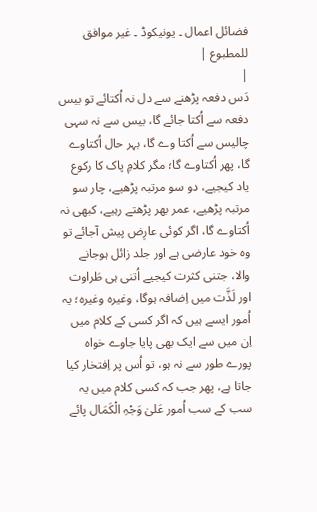فضائل اعمال ۔ یونیکوڈ ۔ غیر موافق للمطبوع |
|
دَس دفعہ پڑھنے سے دل نہ اُکتائے تو بیس دفعہ سے اُکتا جائے گا، بیس سے نہ سہی چالیس سے اُکتا وے گا، بہر حال اُکتاوے گا، پھر اُکتاوے گا؛ مگر کلامِ پاک کا رکوع یاد کیجیے، دو سو مرتبہ پڑھیے، چار سو مرتبہ پڑھیے، عمر بھر پڑھتے رہیے، کبھی نہ اُکتاوے گا، اگر کوئی عارِض پیش آجائے تو وہ خود عارضی ہے اور جلد زائل ہوجانے والا، جتنی کثرت کیجیے اُتنی ہی طَراوت اور لَذَّت میں اِضافہ ہوگا، وغیرہ وغیرہ؛ یہ اُمور ایسے ہیں کہ اگر کسی کے کلام میں اِن میں سے ایک بھی پایا جاوے خواہ پورے طور سے نہ ہو، تو اُس پر اِفتخار کیا جاتا ہے، پھر جب کہ کسی کلام میں یہ سب کے سب اُمور عَلیٰ وَجْہِ الْکَمَال پائے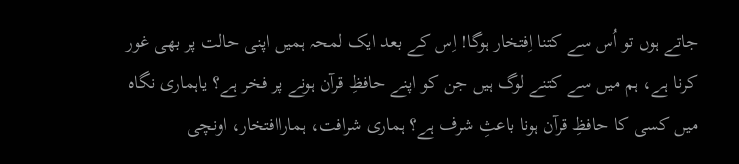جاتے ہوں تو اُس سے کتنا اِفتخار ہوگا! اِس کے بعد ایک لمحہ ہمیں اپنی حالت پر بھی غور کرنا ہے، ہم میں سے کتنے لوگ ہیں جن کو اپنے حافظِ قرآن ہونے پر فخر ہے؟ یاہماری نگاہ میں کسی کا حافظِ قرآن ہونا باعثِ شرف ہے؟ ہماری شرافت، ہماراافتخار، اونچی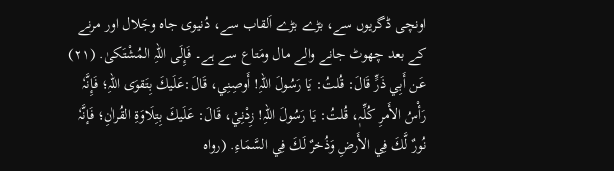اونچی ڈگریوں سے، بڑے بڑے اَلقاب سے، دُنیوی جاہ وجَلال اور مرنے کے بعد چھوٹ جانے والے مال ومَتاع سے ہے۔ فَإِلَی اللہِ المُشْتَکیٰ. (۲۱) عَن أَبِي ذَرٍّ قَالَ: قُلتُ: یَا رَسُولَ اللہِ! أَوصِنِي، قَالَ:عَلَیكَ بِتَقوَی اللہِ؛ فَإِنَّہٗ رَأْسُ الأَمرِ کُلِّہٖ، قُلتُ: یَا رَسُولَ اللہِ! زِدْنِيْ، قَالَ: عَلَیكَ بِتِلَاوَۃِ القُراٰنِ؛ فَإنَّہٗ نُورٌ لَّكَ فِي الأَرضِ وَذُخرٌ لَكَ فِي السَّمَاءِ. (رواہ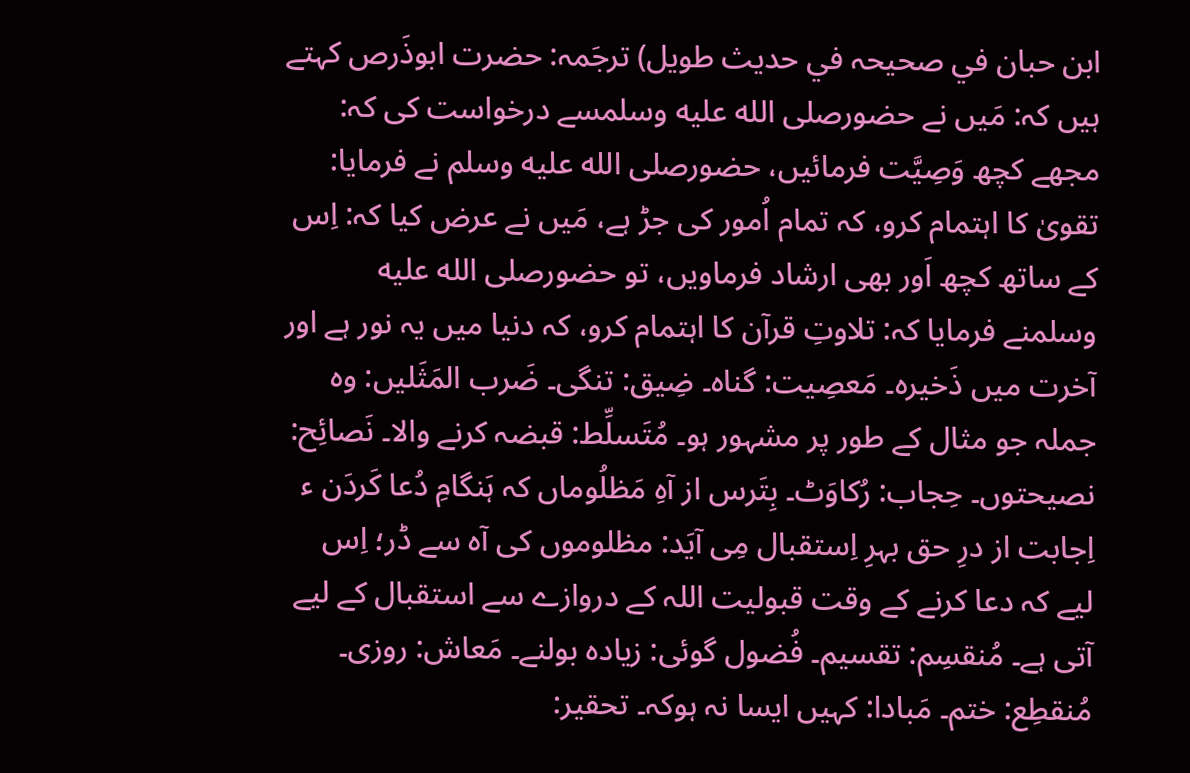ابن حبان في صحیحہ في حدیث طویل) ترجَمہ: حضرت ابوذَرص کہتے ہیں کہ: مَیں نے حضورصلى الله عليه وسلمسے درخواست کی کہ: مجھے کچھ وَصِیَّت فرمائیں، حضورصلى الله عليه وسلم نے فرمایا: تقویٰ کا اہتمام کرو، کہ تمام اُمور کی جڑ ہے، مَیں نے عرض کیا کہ: اِس کے ساتھ کچھ اَور بھی ارشاد فرماویں، تو حضورصلى الله عليه وسلمنے فرمایا کہ: تلاوتِ قرآن کا اہتمام کرو، کہ دنیا میں یہ نور ہے اور آخرت میں ذَخیرہ۔ مَعصِیت: گناہ۔ ضِیق: تنگی۔ ضَرب المَثَلیں: وہ جملہ جو مثال کے طور پر مشہور ہو۔ مُتَسلِّط: قبضہ کرنے والا۔ نَصائِح: نصیحتوں۔ حِجاب: رُکاوَٹ۔ بِتَرس از آہِ مَظلُوماں کہ ہَنگامِ دُعا کَردَن ء اِجابت از درِ حق بہرِ اِستقبال مِی آیَد: مظلوموں کی آہ سے ڈر؛ اِس لیے کہ دعا کرنے کے وقت قبولیت اللہ کے دروازے سے استقبال کے لیے آتی ہے۔ مُنقسِم: تقسیم۔ فُضول گوئی: زیادہ بولنے۔ مَعاش: روزی۔ مُنقطِع: ختم۔ مَبادا: کہیں ایسا نہ ہوکہ۔ تحقیر: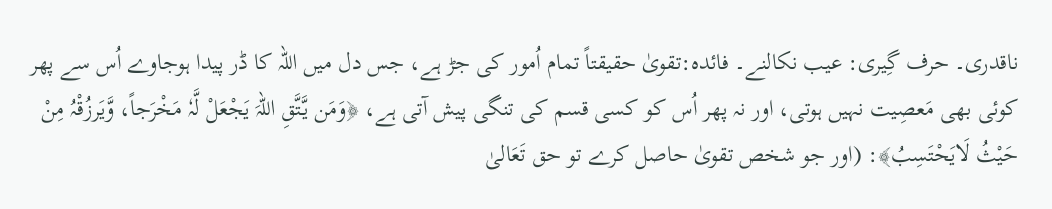ناقدری۔ حرف گِیری: عیب نکالنے۔ فائدہ:تقویٰ حقیقتاً تمام اُمور کی جڑ ہے، جس دل میں اللہ کا ڈر پیدا ہوجاوے اُس سے پھر کوئی بھی مَعصِیت نہیں ہوتی، اور نہ پھر اُس کو کسی قسم کی تنگی پیش آتی ہے، ﴿وَمَن یَّتَّقِ اللہَ یَجْعَلْ لَّہٗ مَخْرَجاً، وَّیَرزُقْہُ مِنْ حَیْثُ لَایَحْتَسِبُ﴾: (اور جو شخص تقویٰ حاصل کرے تو حق تَعَالیٰ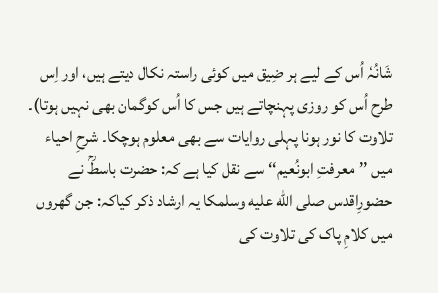شَانُہٗ اُس کے لیے ہر ضِیق میں کوئی راستہ نکال دیتے ہیں، اور اِس طرح اُس کو روزی پہنچاتے ہیں جس کا اُس کوگمان بھی نہیں ہوتا)۔ تلاوت کا نور ہونا پہلی روایات سے بھی معلوم ہوچکا۔ شرحِ احیاء میں ’’معرفتِ ابونُعیم‘‘ سے نقل کیا ہے کہ: حضرت باسطؒ نے حضورِاقدس صلى الله عليه وسلمکا یہ ارشاد ذکر کیاکہ: جن گھروں میں کلامِ پاک کی تلاوت کی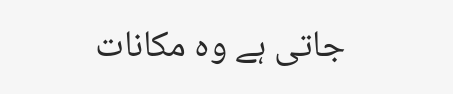جاتی ہے وہ مکانات